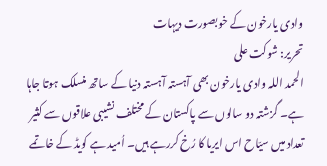وادی یارخون کے خوبصورت دیہات
تحریر: شوکت علی
الحمد اللہ وادی یارخون بھی آہستہ آہستہ دنیا کے ساتھ منسلک ہوتا جاہا ہے۔ گزشتہ دو سالوں سے پاکستان کے مختلف نشیبی علاقوں سے کثیر تعداد میں سیّاح اس ایریا کا رُخ کررہے ہیں۔ اُمید ہے کویڈ کے خاتمے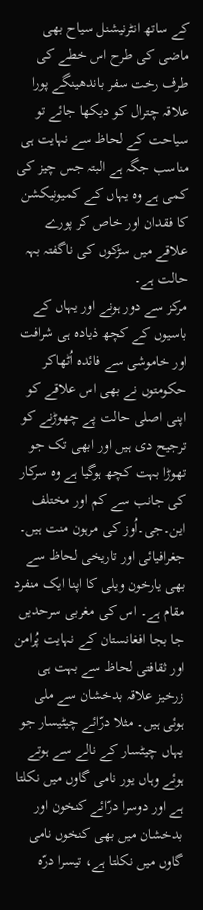کے ساتھ انٹرنیشنل سیاح بھی ماضی کی طرح اس خطے کی طرف رخت سفر باندھینگے پورا علاقہ چترال کو دیکھا جائے تو سیاحت کے لحاظ سے نہایت ہی مناسب جگہ ہے البتہ جس چیز کی کمی ہے وہ یہاں کے کمیونیکشن کا فقدان اور خاص کر پورے علاقے میں سڑکوں کی ناگفتہ بہہ حالت ہے۔
مرکز سے دور ہونے اور یہاں کے باسیوں کے کچھ ذیادہ ہی شرافت اور خاموشی سے فائدہ اُٹھاکر حکومتوں نے بھی اس علاقے کو اپنی اصلی حالت پے چھوڑنے کو ترجیح دی ہیں اور ابھی تک جو تھوڑا بہت کچھ ہوگیا ہے وہ سرکار کی جانب سے کم اور مختلف این۔جی۔اُوز کی مرہون منت ہیں۔
جغرافیائی اور تاریخی لحاظ سے بھی یارخون ویلی کا اپنا ایک منفرد مقام ہے۔ اس کی مغربی سرحدیں جا بجا افغانستان کے نہایت پُرامن اور ثقافتی لحاظ سے بہت ہی زرخیز علاقہ بدخشان سے ملی ہوئی ہیں۔ مثلا درّائے چیٹیسار جو یہاں چیٹسار کے نالے سے ہوتے ہوئے وہاں یور نامی گاوں میں نکلتا ہے اور دوسرا درّائے کنخون اور بدخشان میں بھی کنخوں نامی گاوں میں نکلتا ہے، تیسرا درّہ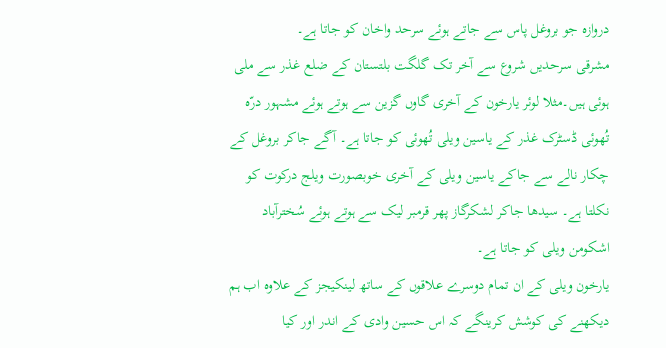دروازہ جو بروغل پاس سے جاتے ہوئے سرحد واخان کو جاتا ہے۔
مشرقی سرحدیں شروع سے آخر تک گلگت بلتستان کے ضلع غذر سے ملی ہوئی ہیں۔مثلا لوئر یارخون کے آخری گاوں گزین سے ہوتے ہوئے مشہور درّہ تُھوئی ڈسٹرک غذر کے یاسین ویلی تُھوئی کو جاتا ہے۔ آگے جاکر بروغل کے چکار نالے سے جاکے یاسین ویلی کے آخری خوبصورت ویلج درکوت کو نکلتا ہے۔ سیدھا جاکر لشکرگاز پھر قرمبر لیک سے ہوتے ہوئے سُخترآباد اشکومن ویلی کو جاتا ہے۔
یارخون ویلی کے ان تمام دوسرے علاقوں کے ساتھ لینکیجز کے علاوہ اب ہم دیکھنے کی کوشش کرینگے کہ اس حسین وادی کے اندر اور کیا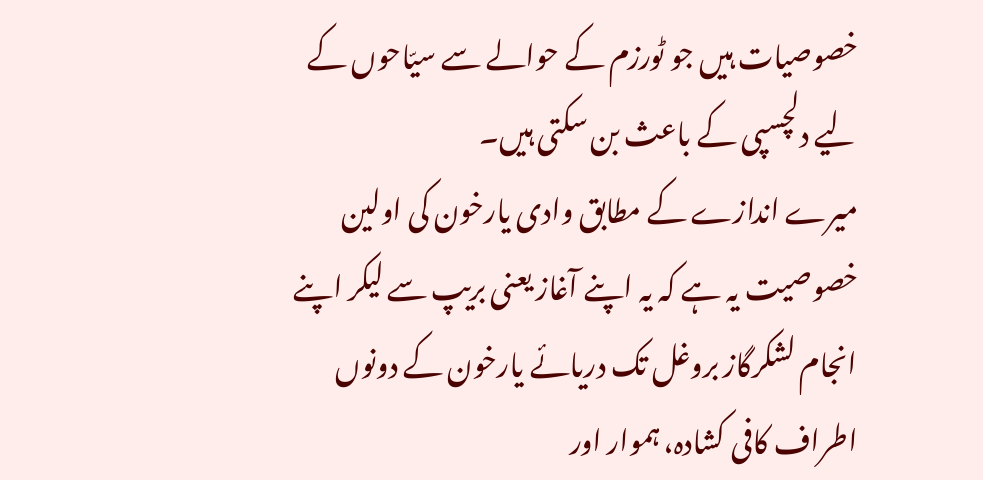خصوصیات ہیں جو ٹورزم کے حوالے سے سیّاحوں کے لیے دلچسپی کے باعث بن سکتی ہیں۔
میرے اندازے کے مطابق وادی یارخون کی اولین خصوصیت یہ ہے کہ یہ اپنے آغاز یعنی بریپ سے لیکر اپنے انجام لشکرگاز بروغل تک دریائے یارخون کے دونوں اطراف کافی کشادہ، ہموار اور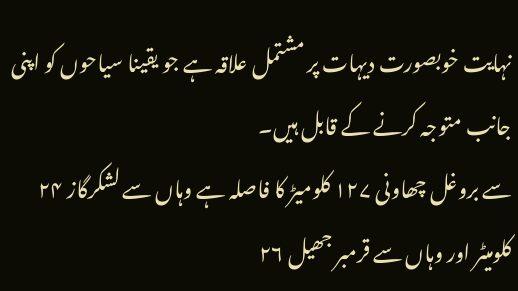نہایت خوبصورت دیہات پر مشتمل علاقہ ہے جو یقینا سیاحوں کو اپنی جانب متوجہ کرنے کے قابل ہیں۔
سے بروغل چھاونی ۱۲۷ کلومیڑ کا فاصلہ ہے وہاں سے لشکرگاز ۲۴ کلومیٹر اور وہاں سے قرمبر جھیل ۲۶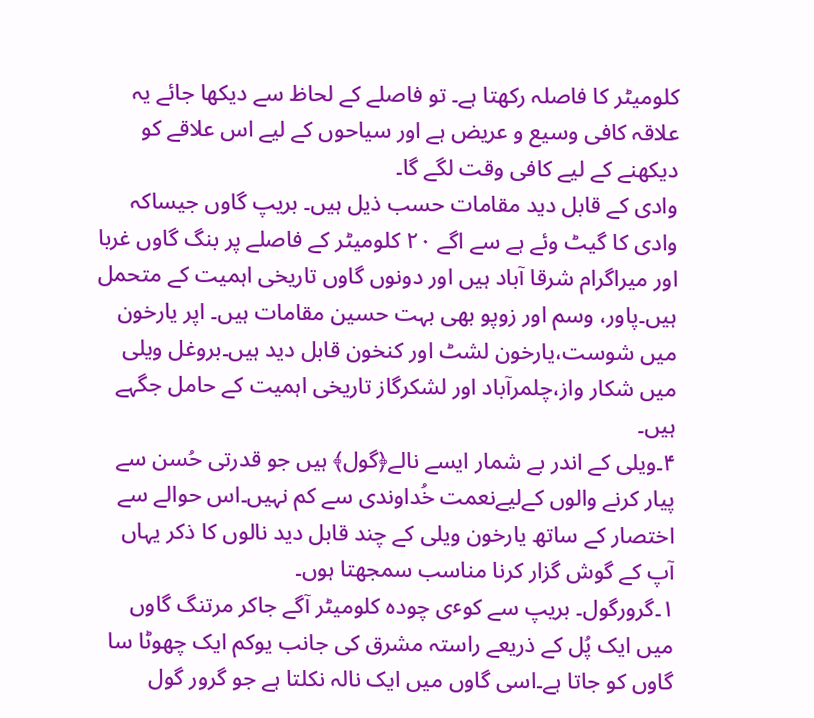کلومیٹر کا فاصلہ رکھتا ہے۔ تو فاصلے کے لحاظ سے دیکھا جائے یہ علاقہ کافی وسیع و عریض ہے اور سیاحوں کے لیے اس علاقے کو دیکھنے کے لیے کافی وقت لگے گا۔
وادی کے قابل دید مقامات حسب ذیل ہیں۔ بریپ گاوں جیساکہ وادی کا گیٹ وئے ہے سے اگے ۲۰ کلومیٹر کے فاصلے پر بنگ گاوں غربا اور میراگرام شرقا آباد ہیں اور دونوں گاوں تاریخی اہمیت کے متحمل ہیں۔پاور، وسم اور زوپو بھی بہت حسین مقامات ہیں۔ اپر یارخون میں شوست،یارخون لشٹ اور کنخون قابل دید ہیں۔بروغل ویلی میں شکار واز،چلمرآباد اور لشکرگاز تاریخی اہمیت کے حامل جگہے ہیں۔
۴۔ویلی کے اندر بے شمار ایسے نالے﴿گول﴾ ہیں جو قدرتی حُسن سے پیار کرنے والوں کےلیےنعمت خُداوندی سے کم نہیں۔اس حوالے سے اختصار کے ساتھ یارخون ویلی کے چند قابل دید نالوں کا ذکر یہاں آپ کے گوش گزار کرنا مناسب سمجھتا ہوں۔
١۔گرورگول۔ بریپ سے کوٴی چودہ کلومیٹر آگے جاکر مرتنگ گاوں میں ایک پُل کے ذریعے راستہ مشرق کی جانب یوکم ایک چھوٹا سا گاوں کو جاتا ہے۔اسی گاوں میں ایک نالہ نکلتا ہے جو گرور گول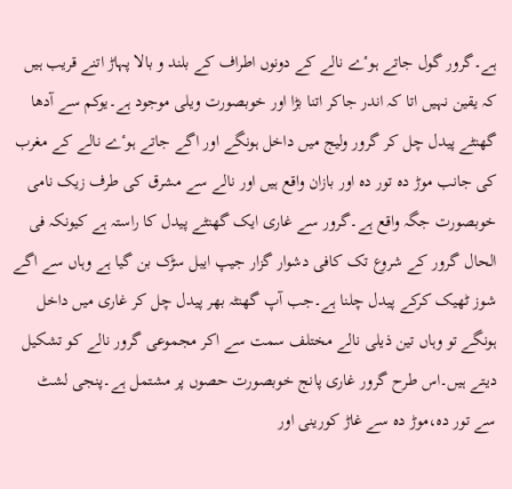ہے۔گرور گول جاتے ہوٴے نالے کے دونوں اطراف کے بلند و بالا پہاڑ اتنے قریب ہیں کہ یقین نہیں اتا کہ اندر جاکر اتنا بڑا اور خوبصورت ویلی موجود ہے۔یوکم سے آدھا گھنٹے پیدل چل کر گرور ولیج میں داخل ہونگے اور اگے جاتے ہوٴے نالے کے مغرب کی جانب موڑ دہ تور دہ اور بازان واقع ہیں اور نالے سے مشرق کی طرف زیک نامی خوبصورت جگہ واقع ہے۔گرور سے غاری ایک گھنٹے پیدل کا راستہ ہے کیونکہ فی الحال گرور کے شروع تک کافی دشوار گزار جیپ ایبل سڑک بن گیا ہے وہاں سے اگے شوز ٹھیک کرکے پیدل چلنا ہے۔جب آپ گھنٹہ بھر پیدل چل کر غاری میں داخل ہونگے تو وہاں تین ذیلی نالے مختلف سمت سے اکر مجموعی گرور نالے کو تشکیل دیتے ہیں۔اس طرح گرور غاری پانج خوبصورت حصوں پر مشتمل ہے۔پنجی لشٹ سے تور دہ،موڑ دہ سے غاڑ کورینی اور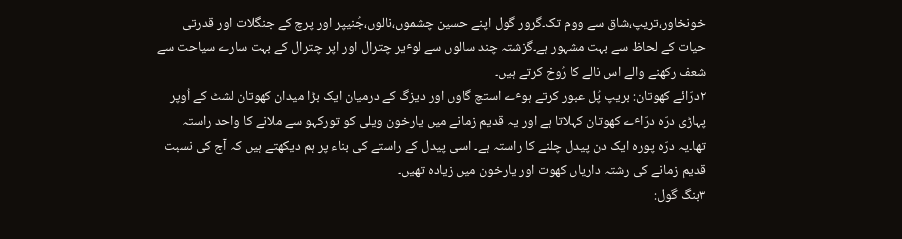خونخاور،تریپ،شاق سے ووم تک۔گرور گول اپنے حسین چشموں،نالوں،جُنیپر اور پرچ کے جنگلات اور قدرتی حیات کے لحاظ سے بہت مشہور ہے۔گزشتہ چند سالوں سے لوٴیر چترال اور اپر چترال کے بہت سارے سیاحت سے شعف رکھنے والے اس نالے کا رُوخ کرتے ہیں۔
۲درّائے کھوتان: بریپ پُل عبور کرتے ہوٴے استچ گاوں اور دیزگ کے درمیان ایک بڑا میدان کھوتان لشٹ کے اُوپر پہاڑی درّہ درّاٴے کھوتان کہلاتا ہے اور یہ قدیم زمانے میں یارخون ویلی کو تورکہو سے ملانے کا واحد راستہ تھا۔یہ درّہ پورہ ایک دن پیدل چلنے کا راستہ ہے۔ اسی پیدل کے راستے کی بناء پر ہم دیکھتے ہیں کہ آج کی نسبت قدیم زمانے کی رشتہ داریاں کھوت اور یارخون میں زیادہ تھیں۔
۳بنگ گول: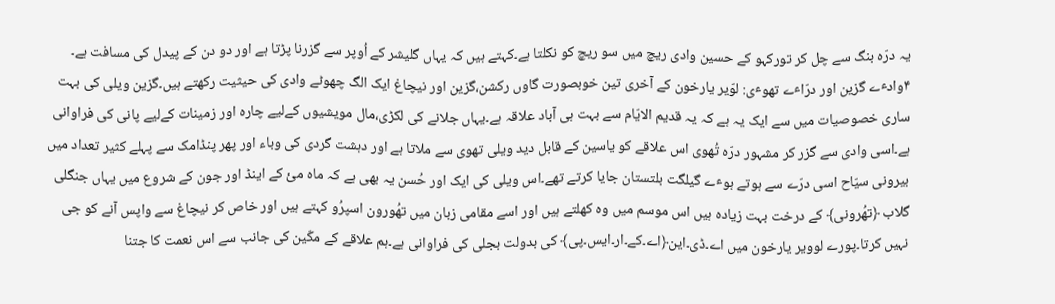یہ درّہ بنگ سے چل کر تورکہو کے حسین وادی ریچ میں سو ریچ کو نکلتا ہے۔کہتے ہیں کہ یہاں گلیشر کے اُوپر سے گزرنا پڑتا ہے اور دو دن کے پیدل کی مسافت ہے۔
۴وادٴے گزین اور درّاٴے تھوٴی: لوّیر یارخون کے آخری تین خوبصورت گاوں رکشن،گزین اور نیچاغ ایک الگ چھوٹے وادی کی حیثیت رکھتے ہیں۔گزین ویلی کی بہت ساری خصوصیات میں سے ایک یہ ہے کہ یہ قدیم الایّام سے بہت ہی آباد علاقہ ہے۔یہاں جلانے کی لکڑی،مال مویشیوں کےلیے چارہ اور زمینات کےلیے پانی کی فراوانی ہے۔اسی وادی سے گزر کر مشہور درّہ تُھوی اس علاقے کو یاسین کے قابل دید ویلی تھوی سے ملاتا ہے اور دہشت گردی کی وباء اور پھر پنڈامک سے پہلے کثیر تعداد میں بیرونی سیّاح اسی درّے سے ہوتے ہوٴے گیلگت بلتستان جایا کرتے تھے۔اس ویلی کی ایک اور حُسن یہ بھی ہے کہ ماہ مئ کے اینڈ اور جون کے شروع میں یہاں جنگلی گلاب ﴿تھُرونی﴾ کے درخت بہت زیادہ ہیں اس موسم میں وہ کھلتے ہیں اور اسے مقامی زبان میں تھُورون اسپرُو کہتے ہیں اور خاص کر نیچاغ سے واپس آنے کو جی نہیں کرتا۔پورے لوویر یارخون میں اے۔ڈی۔این﴿اے۔کے۔ار۔ایس۔پی﴾ کی بدولت بجلی کی فراوانی ہے۔ہم علاقے کے مکّین کی جانب سے اس نعمت کا جتنا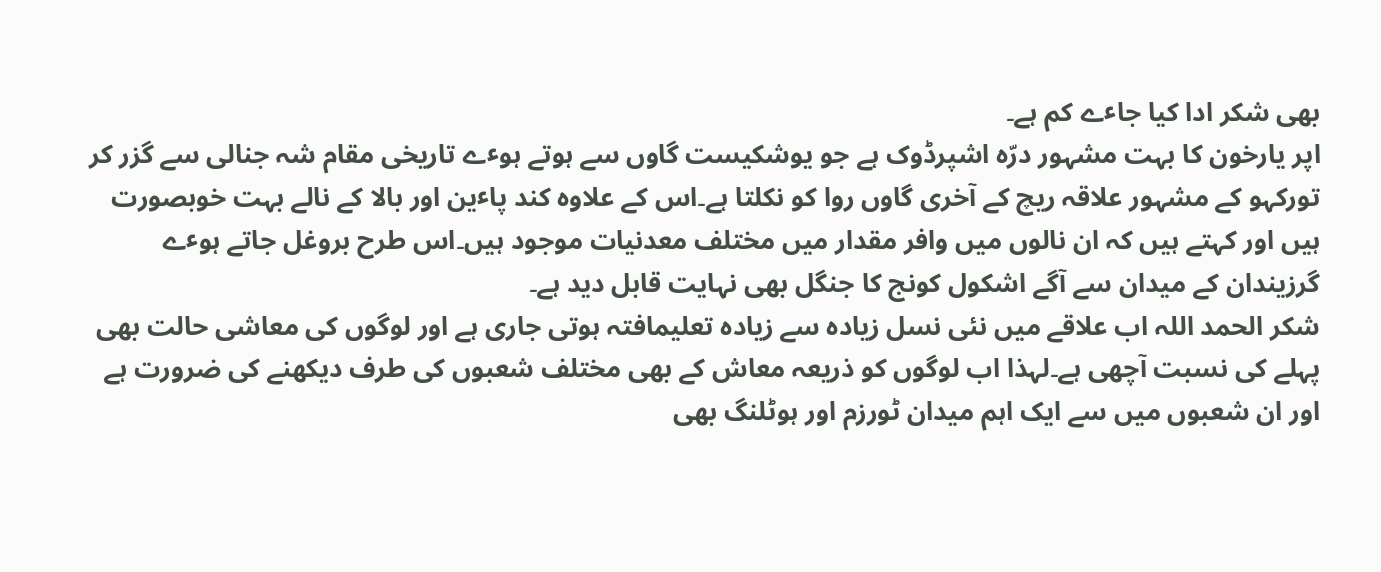بھی شکر ادا کیا جاٴے کم ہے۔
اپر یارخون کا بہت مشہور درّہ اشپرڈوک ہے جو یوشکیست گاوں سے ہوتے ہوٴے تاریخی مقام شہ جنالی سے گزر کر تورکہو کے مشہور علاقہ ریچ کے آخری گاوں روا کو نکلتا ہے۔اس کے علاوہ کند پاٴین اور بالا کے نالے بہت خوبصورت ہیں اور کہتے ہیں کہ ان نالوں میں وافر مقدار میں مختلف معدنیات موجود ہیں۔اس طرح بروغل جاتے ہوٴے گرزیندان کے میدان سے آگے اشکول کونج کا جنگل بھی نہایت قابل دید ہے۔
شکر الحمد اللہ اب علاقے میں نئی نسل زیادہ سے زیادہ تعلیمافتہ ہوتی جاری ہے اور لوگوں کی معاشی حالت بھی پہلے کی نسبت آچھی ہے۔لہذا اب لوگوں کو ذریعہ معاش کے بھی مختلف شعبوں کی طرف دیکھنے کی ضرورت ہے اور ان شعبوں میں سے ایک اہم میدان ٹورزم اور ہوٹلنگ بھی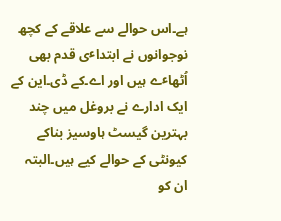ہے۔اس حوالے سے علاقے کے کچھ نوجوانوں نے ابتداٴی قدم بھی اُٹھاٴے ہیں اور اے۔کے ڈی۔این کے ایک ادارے نے بروغل میں چند بہترین گیسٹ ہاوسیز بناکے کیونٹی کے حوالے کیے ہیں۔البتہ ان کو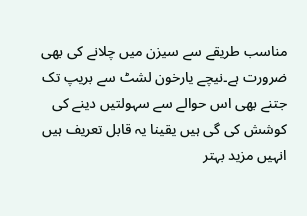مناسب طریقے سے سیزن میں چلانے کی بھی ضرورت ہے۔نیچے یارخون لشٹ سے بریپ تک جتنے بھی اس حوالے سے سہولتیں دینے کی کوشش کی گی ہیں یقینا یہ قابل تعریف ہیں انہیں مزید بہتر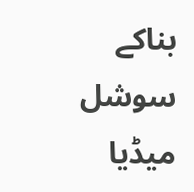بناکے سوشل میڈیا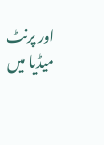اور پرنٹ میڈیا میں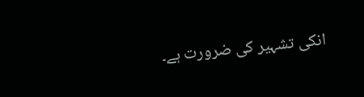انکی تشہیر کی ضرورت ہے۔